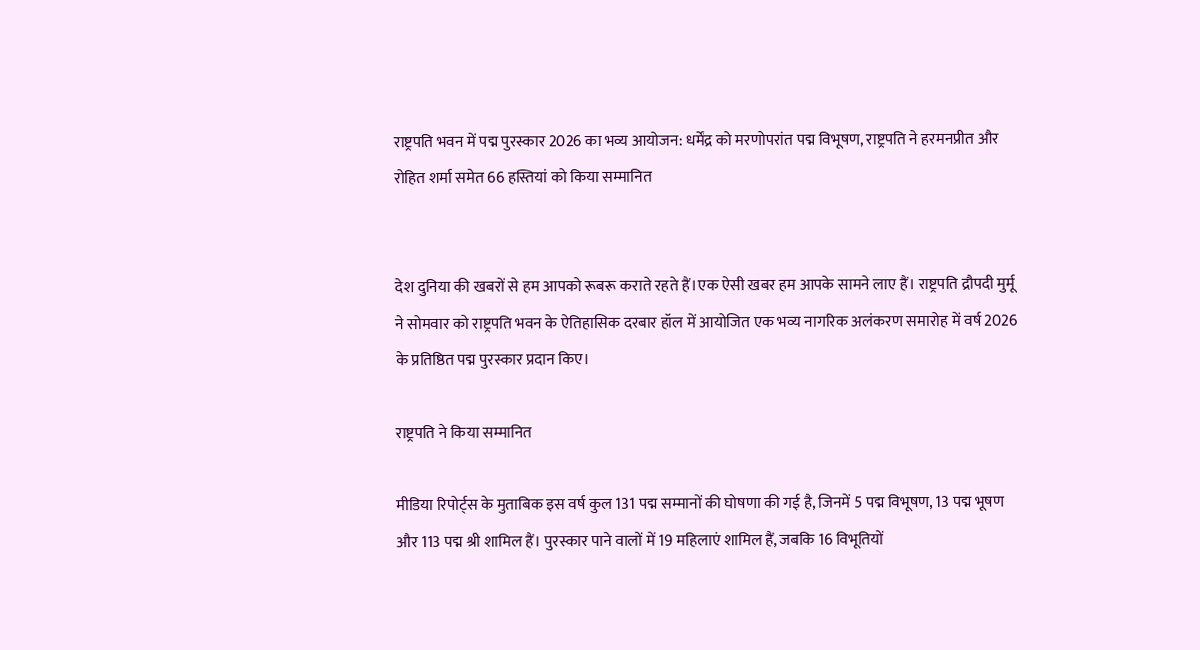राष्ट्रपति भवन में पद्म पुरस्कार 2026 का भव्य आयोजन: धर्मेंद्र को मरणोपरांत पद्म विभूषण, राष्ट्रपति ने हरमनप्रीत और रोहित शर्मा समेत 66 हस्तियां को किया सम्मानित


देश दुनिया की खबरों से हम आपको रूबरू कराते रहते हैं।एक ऐसी खबर हम आपके सामने लाए हैं। राष्ट्रपति द्रौपदी मुर्मू ने सोमवार को राष्ट्रपति भवन के ऐतिहासिक दरबार हॉल में आयोजित एक भव्य नागरिक अलंकरण समारोह में वर्ष 2026 के प्रतिष्ठित पद्म पुरस्कार प्रदान किए।

राष्ट्रपति ने किया सम्मानित

मीडिया रिपोर्ट्स के मुताबिक इस वर्ष कुल 131 पद्म सम्मानों की घोषणा की गई है, जिनमें 5 पद्म विभूषण, 13 पद्म भूषण और 113 पद्म श्री शामिल हैं। पुरस्कार पाने वालों में 19 महिलाएं शामिल हैं, जबकि 16 विभूतियों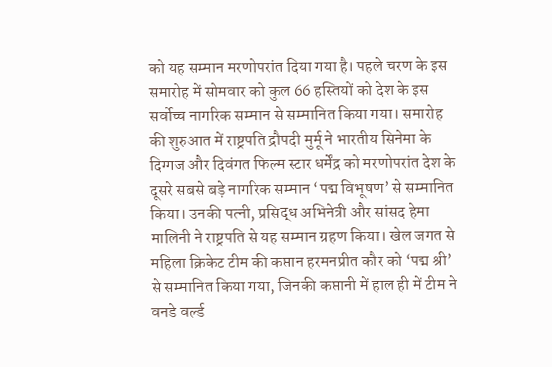को यह सम्मान मरणोपरांत दिया गया है। पहले चरण के इस समारोह में सोमवार को कुल 66 हस्तियों को देश के इस सर्वोच्च नागरिक सम्मान से सम्मानित किया गया। समारोह की शुरुआत में राष्ट्रपति द्रौपदी मुर्मू ने भारतीय सिनेमा के दिग्गज और दिवंगत फिल्म स्टार धर्मेंद्र को मरणोपरांत देश के दूसरे सबसे बड़े नागरिक सम्मान ‘पद्म विभूषण’ से सम्मानित किया। उनकी पत्नी, प्रसिद्ध अभिनेत्री और सांसद हेमा मालिनी ने राष्ट्रपति से यह सम्मान ग्रहण किया। खेल जगत से महिला क्रिकेट टीम की कप्तान हरमनप्रीत कौर को ‘पद्म श्री’ से सम्मानित किया गया, जिनकी कप्तानी में हाल ही में टीम ने वनडे वर्ल्ड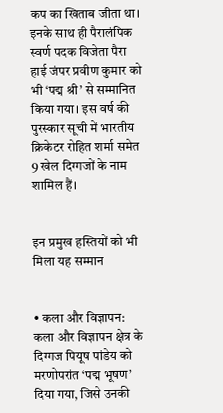कप का खिताब जीता था। इनके साथ ही पैरालंपिक स्वर्ण पदक विजेता पैरा हाई जंपर प्रवीण कुमार को भी ‘पद्म श्री’ से सम्मानित किया गया। इस वर्ष की पुरस्कार सूची में भारतीय क्रिकेटर रोहित शर्मा समेत 9 खेल दिग्गजों के नाम शामिल हैं।


इन प्रमुख हस्तियों को भी मिला यह सम्मान


• कला और विज्ञापन: कला और विज्ञापन क्षेत्र के दिग्गज पियूष पांडेय को मरणोपरांत ‘पद्म भूषण’ दिया गया, जिसे उनकी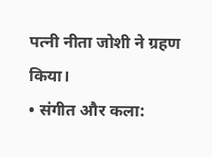पत्नी नीता जोशी ने ग्रहण किया।
• संगीत और कला: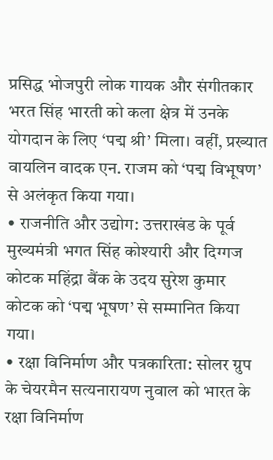प्रसिद्ध भोजपुरी लोक गायक और संगीतकार भरत सिंह भारती को कला क्षेत्र में उनके योगदान के लिए ‘पद्म श्री’ मिला। वहीं, प्रख्यात वायलिन वादक एन. राजम को ‘पद्म विभूषण’ से अलंकृत किया गया।
• राजनीति और उद्योग: उत्तराखंड के पूर्व मुख्यमंत्री भगत सिंह कोश्यारी और दिग्गज कोटक महिंद्रा बैंक के उदय सुरेश कुमार कोटक को ‘पद्म भूषण’ से सम्मानित किया गया।
• रक्षा विनिर्माण और पत्रकारिता: सोलर ग्रुप के चेयरमैन सत्यनारायण नुवाल को भारत के रक्षा विनिर्माण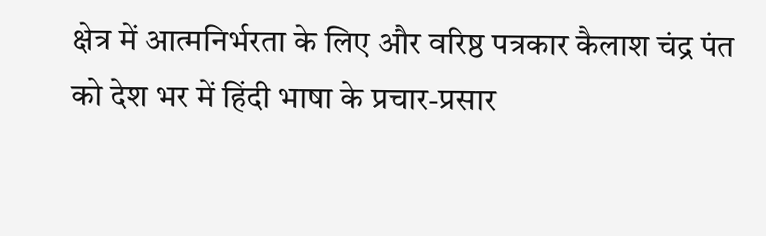क्षेत्र में आत्मनिर्भरता के लिए और वरिष्ठ पत्रकार कैलाश चंद्र पंत को देश भर में हिंदी भाषा के प्रचार-प्रसार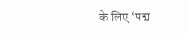के लिए ‘पद्म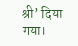श्री’ दिया गया।